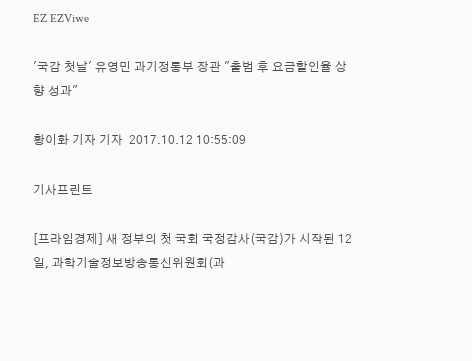EZ EZViwe

'국감 첫날' 유영민 과기정통부 장관 "출범 후 요금할인율 상향 성과"

황이화 기자 기자  2017.10.12 10:55:09

기사프린트

[프라임경제] 새 정부의 첫 국회 국정감사(국감)가 시작된 12일, 과학기술정보방송통신위원회(과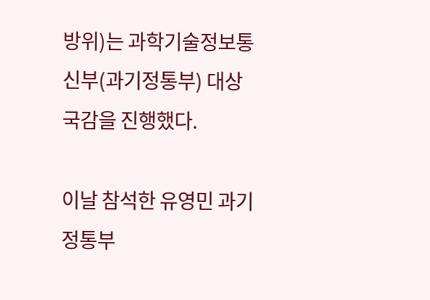방위)는 과학기술정보통신부(과기정통부) 대상 국감을 진행했다.

이날 참석한 유영민 과기정통부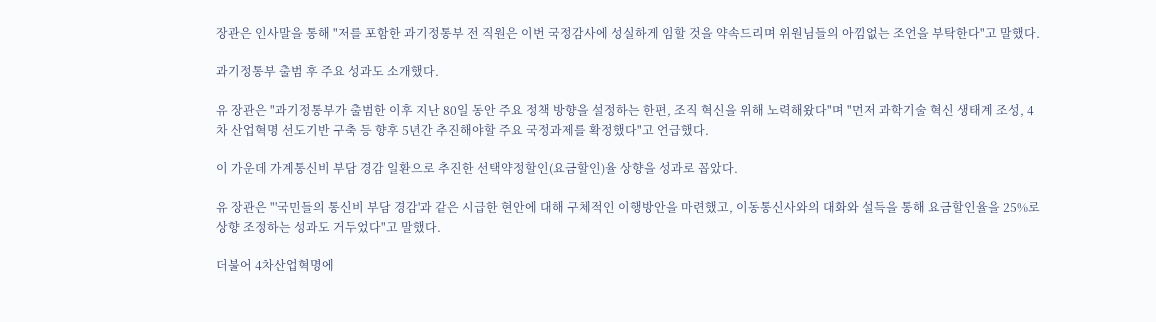장관은 인사말을 통해 "저를 포함한 과기정통부 전 직원은 이번 국정감사에 성실하게 임할 것을 약속드리며 위원님들의 아낌없는 조언을 부탁한다"고 말했다.

과기정통부 출범 후 주요 성과도 소개했다.

유 장관은 "과기정통부가 출범한 이후 지난 80일 동안 주요 정책 방향을 설정하는 한편, 조직 혁신을 위해 노력해왔다"며 "먼저 과학기술 혁신 생태계 조성, 4차 산업혁명 선도기반 구축 등 향후 5년간 추진해야할 주요 국정과제를 확정했다"고 언급했다.

이 가운데 가계통신비 부담 경감 일환으로 추진한 선택약정할인(요금할인)율 상향을 성과로 꼽았다.

유 장관은 "'국민들의 통신비 부담 경감'과 같은 시급한 현안에 대해 구체적인 이행방안을 마련했고, 이동통신사와의 대화와 설득을 통해 요금할인율을 25%로 상향 조정하는 성과도 거두었다"고 말했다.

더불어 4차산업혁명에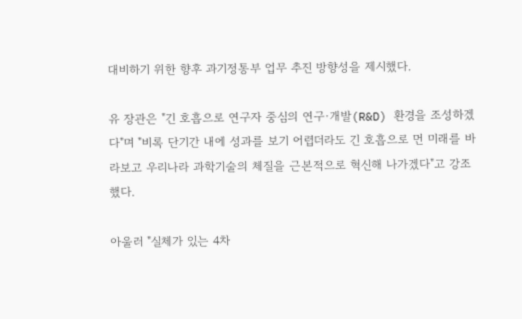대비하기 위한 향후 과기정통부 업무 추진 방향성을 제시했다.

유 장관은 "긴 호흡으로 연구자 중심의 연구·개발(R&D) 환경을 조성하겠다"며 "비록 단기간 내에 성과를 보기 어렵더라도 긴 호흡으로 먼 미래를 바라보고 우리나라 과학기술의 체질을 근본적으로 혁신해 나가겠다"고 강조했다.

아울러 "실체가 있는 4차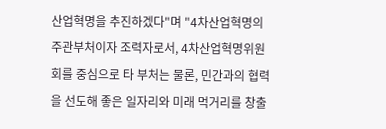산업혁명을 추진하겠다"며 "4차산업혁명의 주관부처이자 조력자로서, 4차산업혁명위원회를 중심으로 타 부처는 물론, 민간과의 협력을 선도해 좋은 일자리와 미래 먹거리를 창출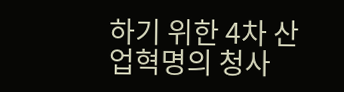하기 위한 4차 산업혁명의 청사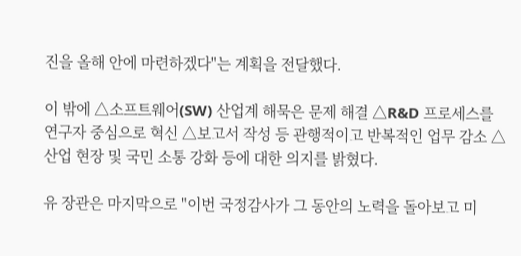진을 올해 안에 마련하겠다"는 계획을 전달했다.

이 밖에 △소프트웨어(SW) 산업계 해묵은 문제 해결 △R&D 프로세스를 연구자 중심으로 혁신 △보고서 작성 등 관행적이고 반복적인 업무 감소 △산업 현장 및 국민 소통 강화 등에 대한 의지를 밝혔다.

유 장관은 마지막으로 "이번 국정감사가 그 동안의 노력을 돌아보고 미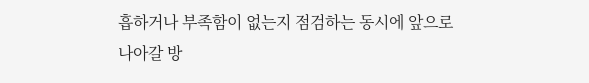흡하거나 부족함이 없는지 점검하는 동시에 앞으로 나아갈 방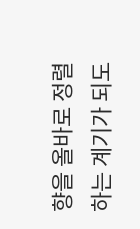향을 올바로 정렬하는 계기가 되도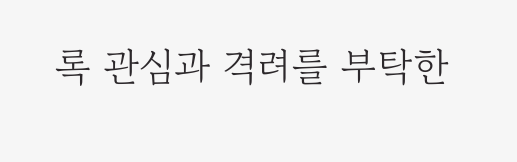록 관심과 격려를 부탁한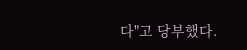다"고 당부했다.